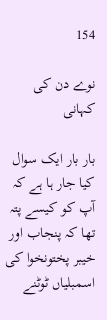154

نوے دن کی کہانی

بار بار ایک سوال کیا جار ہا ہے کہ آپ کو کیسے پتہ تھا کہ پنجاب اور خیبر پختونخوا کی اسمبلیاں ٹوٹنے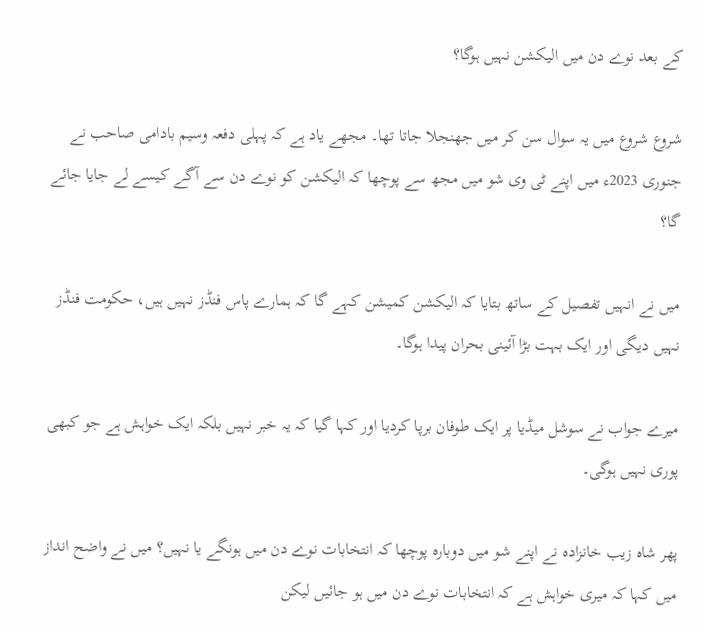کے بعد نوے دن میں الیکشن نہیں ہوگا؟

شروع شروع میں یہ سوال سن کر میں جھنجلا جاتا تھا۔ مجھے یاد ہے کہ پہلی دفعہ وسیم بادامی صاحب نے جنوری 2023ء میں اپنے ٹی وی شو میں مجھ سے پوچھا کہ الیکشن کو نوے دن سے آگے کیسے لے جایا جائے گا؟

میں نے انہیں تفصیل کے ساتھ بتایا کہ الیکشن کمیشن کہے گا کہ ہمارے پاس فنڈز نہیں ہیں، حکومت فنڈز نہیں دیگی اور ایک بہت بڑا آئینی بحران پیدا ہوگا۔

میرے جواب نے سوشل میڈیا پر ایک طوفان برپا کردیا اور کہا گیا کہ یہ خبر نہیں بلکہ ایک خواہش ہے جو کبھی پوری نہیں ہوگی۔

پھر شاہ زیب خانزادہ نے اپنے شو میں دوبارہ پوچھا کہ انتخابات نوے دن میں ہونگے یا نہیں؟ میں نے واضح انداز میں کہا کہ میری خواہش ہے کہ انتخابات نوے دن میں ہو جائیں لیکن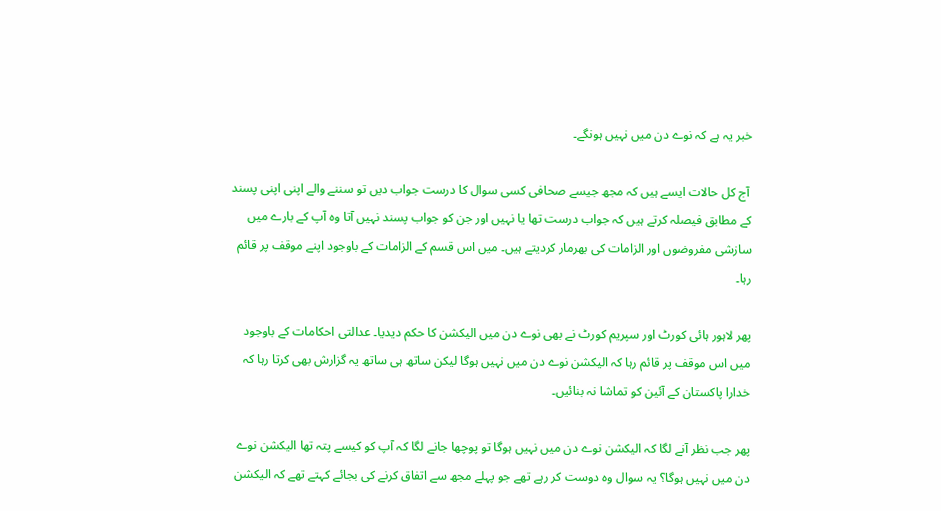خبر یہ ہے کہ نوے دن میں نہیں ہونگے۔

 آج کل حالات ایسے ہیں کہ مجھ جیسے صحافی کسی سوال کا درست جواب دیں تو سننے والے اپنی اپنی پسند کے مطابق فیصلہ کرتے ہیں کہ جواب درست تھا یا نہیں اور جن کو جواب پسند نہیں آتا وہ آپ کے بارے میں سازشی مفروضوں اور الزامات کی بھرمار کردیتے ہیں۔ میں اس قسم کے الزامات کے باوجود اپنے موقف پر قائم رہا۔

پھر لاہور ہائی کورٹ اور سپریم کورٹ نے بھی نوے دن میں الیکشن کا حکم دیدیا۔ عدالتی احکامات کے باوجود میں اس موقف پر قائم رہا کہ الیکشن نوے دن میں نہیں ہوگا لیکن ساتھ ہی ساتھ یہ گزارش بھی کرتا رہا کہ خدارا پاکستان کے آئین کو تماشا نہ بنائیں۔

پھر جب نظر آنے لگا کہ الیکشن نوے دن میں نہیں ہوگا تو پوچھا جانے لگا کہ آپ کو کیسے پتہ تھا الیکشن نوے دن میں نہیں ہوگا؟ یہ سوال وہ دوست کر رہے تھے جو پہلے مجھ سے اتفاق کرنے کی بجائے کہتے تھے کہ الیکشن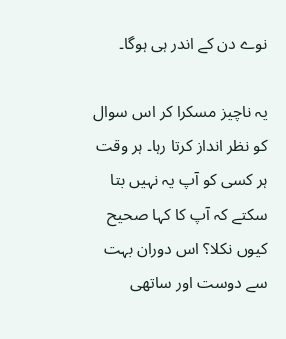نوے دن کے اندر ہی ہوگا۔

یہ ناچیز مسکرا کر اس سوال کو نظر انداز کرتا رہا۔ ہر وقت ہر کسی کو آپ یہ نہیں بتا سکتے کہ آپ کا کہا صحیح کیوں نکلا؟ اس دوران بہت سے دوست اور ساتھی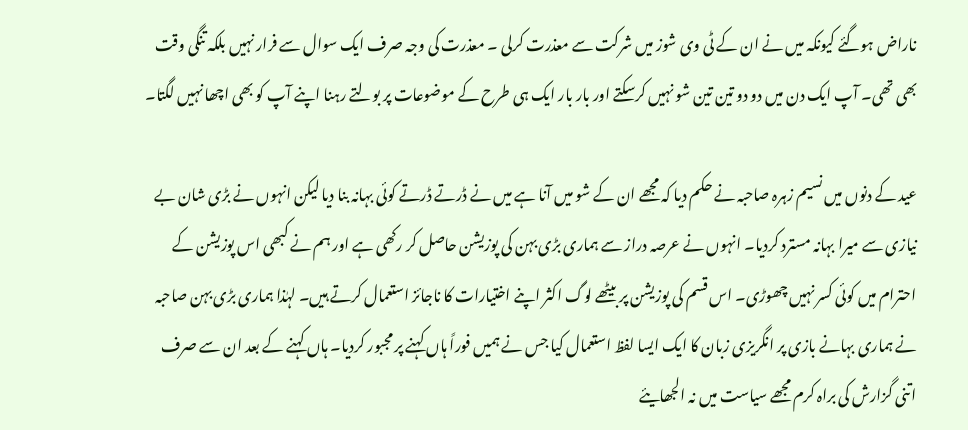ناراض ہوگئے کیونکہ میں نے ان کے ٹی وی شوز میں شرکت سے معذرت کرلی ۔ معذرت کی وجہ صرف ایک سوال سے فرار نہیں بلکہ تنگی وقت بھی تھی۔ آپ ایک دن میں دو دو تین تین شو نہیں کرسکتے اور بار بار ایک ہی طرح کے موضوعات پر بولتے رہنا اپنے آپ کو بھی اچھا نہیں لگتا۔

عید کے دنوں میں نسیم زہرہ صاحبہ نے حکم دیا کہ مجھے ان کے شو میں آنا ہے میں نے ڈرتے ڈرتے کوئی بہانہ بنا دیا لیکن انہوں نے بڑی شان بے نیازی سے میرا بہانہ مسترد کردیا۔ انہوں نے عرصہ دراز سے ہماری بڑی بہن کی پوزیشن حاصل کر رکھی ہے اور ہم نے کبھی اس پوزیشن کے احترام میں کوئی کسر نہیں چھوڑی۔ اس قسم کی پوزیشن پر بیٹھے لوگ اکثر اپنے اختیارات کا ناجائز استعمال کرتے ہیں۔ لہٰذا ہماری بڑی بہن صاحبہ نے ہماری بہانے بازی پر انگریزی زبان کا ایک ایسا لفظ استعمال کیا جس نے ہمیں فوراً ہاں کہنے پر مجبور کردیا۔ ہاں کہنے کے بعد ان سے صرف اتنی گزارش کی براہ کرم مجھے سیاست میں نہ الجھایئے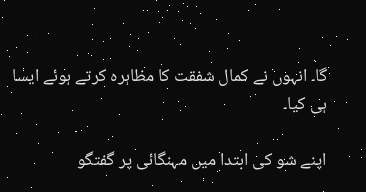گا۔ انہوں نے کمال شفقت کا مظاہرہ کرتے ہوئے ایسا ہی کیا۔

اپنے شو کی ابتدا میں مہنگائی پر گفتگو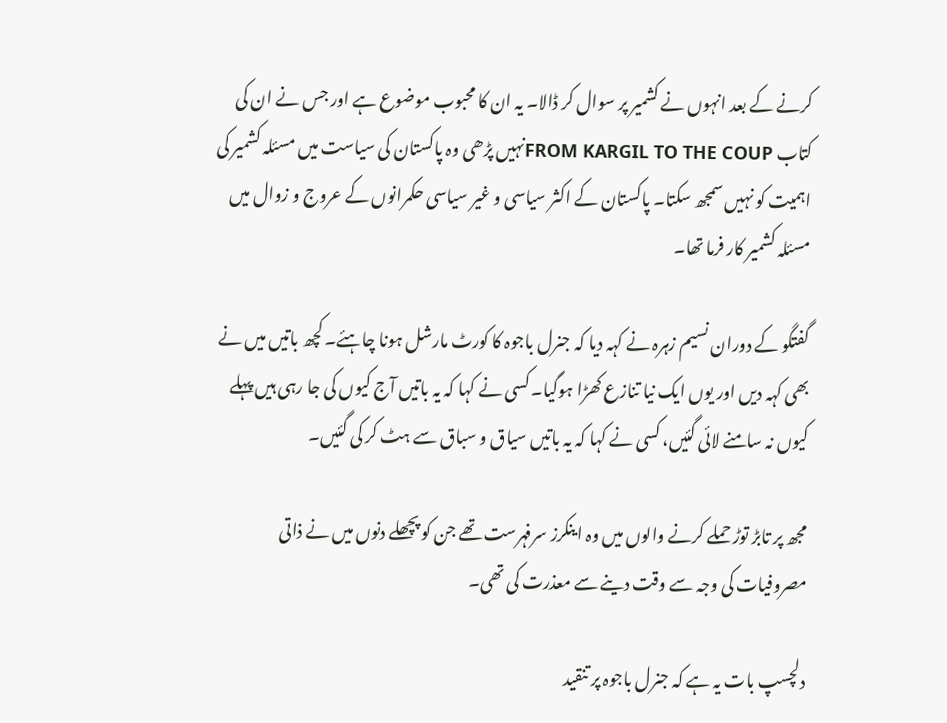کرنے کے بعد انہوں نے کشمیر پر سوال کر ڈالا۔ یہ ان کا محبوب موضوع ہے اور جس نے ان کی کتاب FROM KARGIL TO THE COUPنہیں پڑھی وہ پاکستان کی سیاست میں مسئلہ کشمیر کی اہمیت کو نہیں سمجھ سکتا۔ پاکستان کے اکثر سیاسی و غیر سیاسی حکمرانوں کے عروج و زوال میں مسئلہ کشمیر کار فرما تھا۔

گفتگو کے دوران نسیم زہرہ نے کہہ دیا کہ جنرل باجوہ کا کورٹ مارشل ہونا چاہئے۔ کچھ باتیں میں نے بھی کہہ دیں اور یوں ایک نیا تنازع کھڑا ہوگیا۔ کسی نے کہا کہ یہ باتیں آج کیوں کی جا رہی ہیں پہلے کیوں نہ سامنے لائی گئیں، کسی نے کہا کہ یہ باتیں سیاق و سباق سے ہٹ کر کی گئیں۔

مجھ پر تابڑ توڑ حملے کرنے والوں میں وہ اینکرز سرفہرست تھے جن کو پچھلے دنوں میں نے ذاتی مصروفیات کی وجہ سے وقت دینے سے معذرت کی تھی۔

دلچسپ بات یہ ہے کہ جنرل باجوہ پر تنقید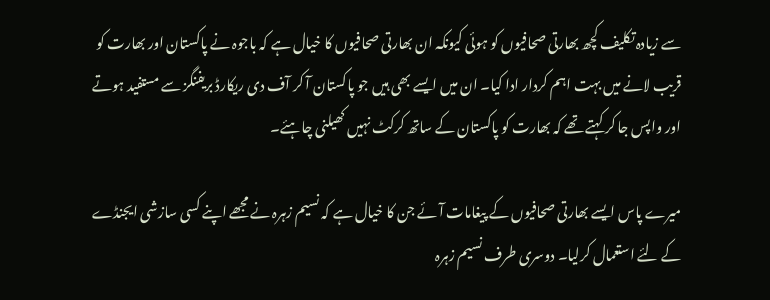سے زیادہ تکلیف کچھ بھارتی صحافیوں کو ہوئی کیونکہ ان بھارتی صحافیوں کا خیال ہے کہ باجوہ نے پاکستان اور بھارت کو قریب لانے میں بہت اہم کردار ادا کیا۔ ان میں ایسے بھی ہیں جو پاکستان آ کر آف دی ریکارڈ بریفنگز سے مستفید ہوتے اور واپس جا کر کہتے تھے کہ بھارت کو پاکستان کے ساتھ کرکٹ نہیں کھیلنی چاہئے۔

میرے پاس ایسے بھارتی صحافیوں کے پیغامات آئے جن کا خیال ہے کہ نسیم زہرہ نے مجھے اپنے کسی سازشی ایجنڈے کے لئے استعمال کرلیا۔ دوسری طرف نسیم زہرہ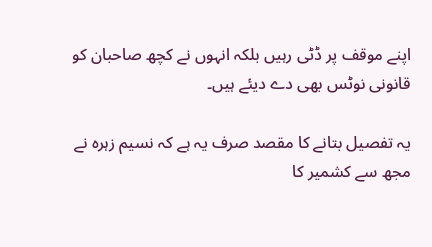اپنے موقف پر ڈٹی رہیں بلکہ انہوں نے کچھ صاحبان کو قانونی نوٹس بھی دے دیئے ہیں۔

یہ تفصیل بتانے کا مقصد صرف یہ ہے کہ نسیم زہرہ نے مجھ سے کشمیر کا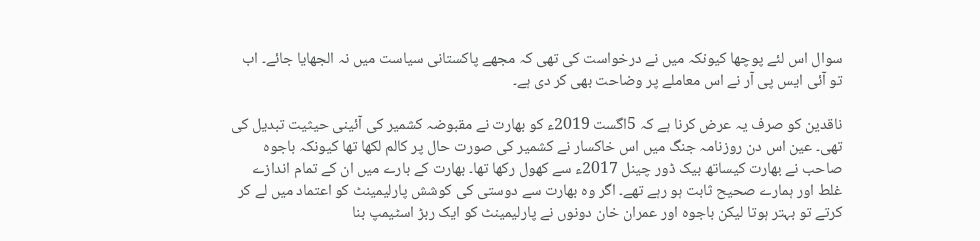سوال اس لئے پوچھا کیونکہ میں نے درخواست کی تھی کہ مجھے پاکستانی سیاست میں نہ الجھایا جائے۔ اب تو آئی ایس پی آر نے اس معاملے پر وضاحت بھی کر دی ہے۔

ناقدین کو صرف یہ عرض کرنا ہے کہ 5اگست 2019ء کو بھارت نے مقبوضہ کشمیر کی آئینی حیثیت تبدیل کی تھی۔ عین اس دن روزنامہ جنگ میں اس خاکسار نے کشمیر کی صورت حال پر کالم لکھا تھا کیونکہ باجوہ صاحب نے بھارت کیساتھ بیک ڈور چینل 2017ء سے کھول رکھا تھا۔ بھارت کے بارے میں ان کے تمام اندازے غلط اور ہمارے صحیح ثابت ہو رہے تھے۔ اگر وہ بھارت سے دوستی کی کوشش پارلیمینٹ کو اعتماد میں لے کر کرتے تو بہتر ہوتا لیکن باجوہ اور عمران خان دونوں نے پارلیمینٹ کو ایک ربڑ اسٹیمپ بنا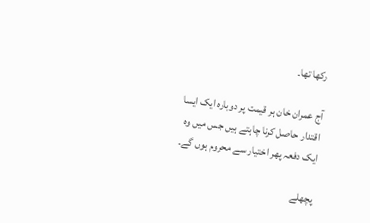رکھا تھا۔

آج عمران خان ہر قیمت پر دوبارہ ایک ایسا اقتدار حاصل کرنا چاہتے ہیں جس میں وہ ایک دفعہ پھر اختیار سے محروم ہوں گے۔

پچھلے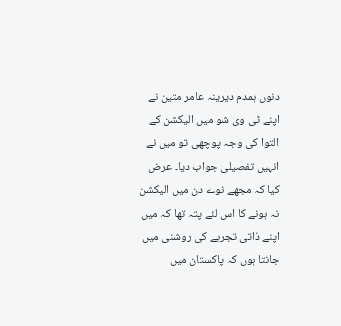دنوں ہمدم دیرینہ عامر متین نے اپنے ٹی وی شو میں الیکشن کے التوا کی وجہ پوچھی تو میں نے انہیں تفصیلی جواب دیا۔ عرض کیا کہ مجھے نوے دن میں الیکشن نہ ہونے کا اس لئے پتہ تھا کہ میں اپنے ذاتی تجربے کی روشنی میں جانتا ہوں کہ پاکستان میں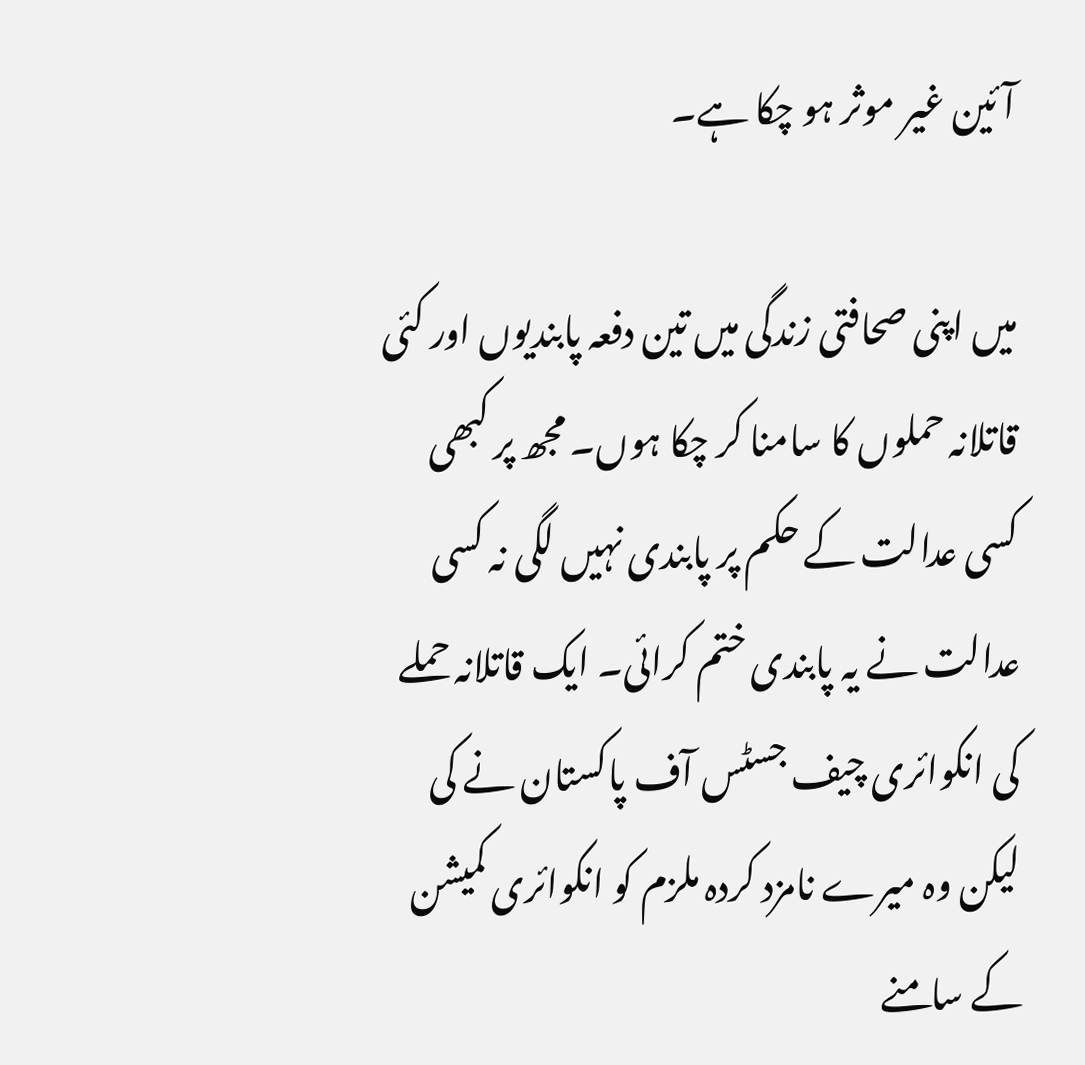آئین غیر موثر ہو چکا ہے۔

میں اپنی صحافتی زندگی میں تین دفعہ پابندیوں اور کئی قاتلانہ حملوں کا سامنا کر چکا ہوں۔ مجھ پر کبھی کسی عدالت کے حکم پر پابندی نہیں لگی نہ کسی عدالت نے یہ پابندی ختم کرائی۔ ایک قاتلانہ حملے کی انکوائری چیف جسٹس آف پاکستان نے کی لیکن وہ میرے نامزد کردہ ملزم کو انکوائری کمیشن کے سامنے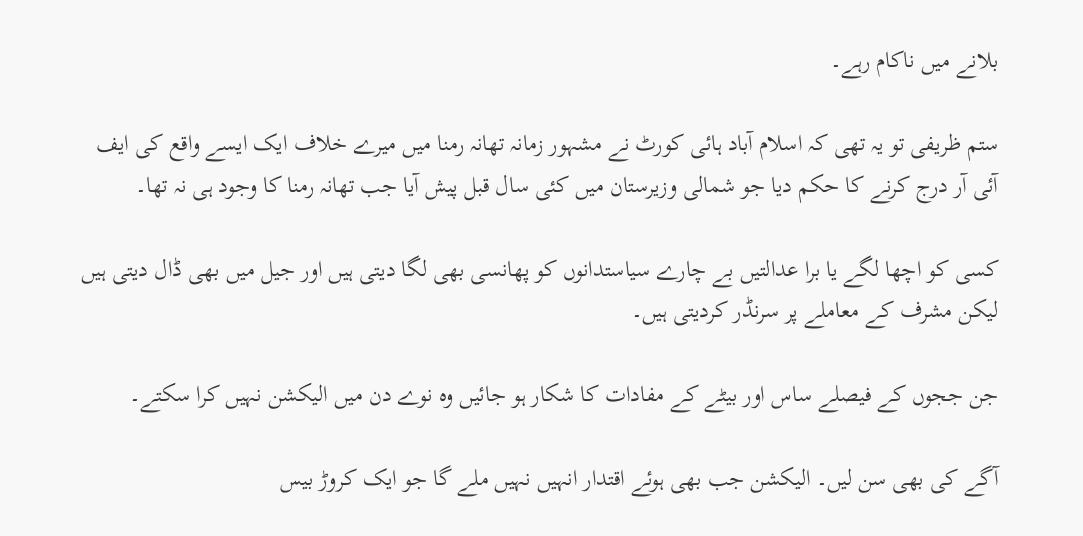بلانے میں ناکام رہے۔

ستم ظریفی تو یہ تھی کہ اسلام آباد ہائی کورٹ نے مشہور زمانہ تھانہ رمنا میں میرے خلاف ایک ایسے واقع کی ایف آئی آر درج کرنے کا حکم دیا جو شمالی وزیرستان میں کئی سال قبل پیش آیا جب تھانہ رمنا کا وجود ہی نہ تھا۔

کسی کو اچھا لگے یا برا عدالتیں بے چارے سیاستدانوں کو پھانسی بھی لگا دیتی ہیں اور جیل میں بھی ڈال دیتی ہیں لیکن مشرف کے معاملے پر سرنڈر کردیتی ہیں۔

جن ججوں کے فیصلے ساس اور بیٹے کے مفادات کا شکار ہو جائیں وہ نوے دن میں الیکشن نہیں کرا سکتے۔

آگے کی بھی سن لیں۔ الیکشن جب بھی ہوئے اقتدار انہیں نہیں ملے گا جو ایک کروڑ بیس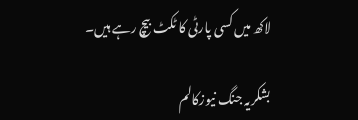لاکھ میں کسی پارٹی کا ٹکٹ بیچ رہے ہیں۔

بشکریہ جنگ نیوزکالم